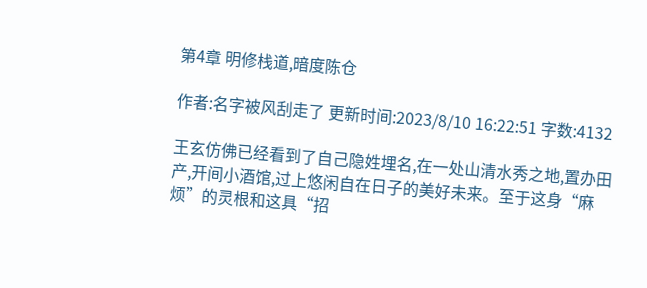第4章 明修栈道,暗度陈仓

作者:名字被风刮走了 更新时间:2023/8/10 16:22:51 字数:4132

王玄仿佛已经看到了自己隐姓埋名,在一处山清水秀之地,置办田产,开间小酒馆,过上悠闲自在日子的美好未来。至于这身“麻烦”的灵根和这具“招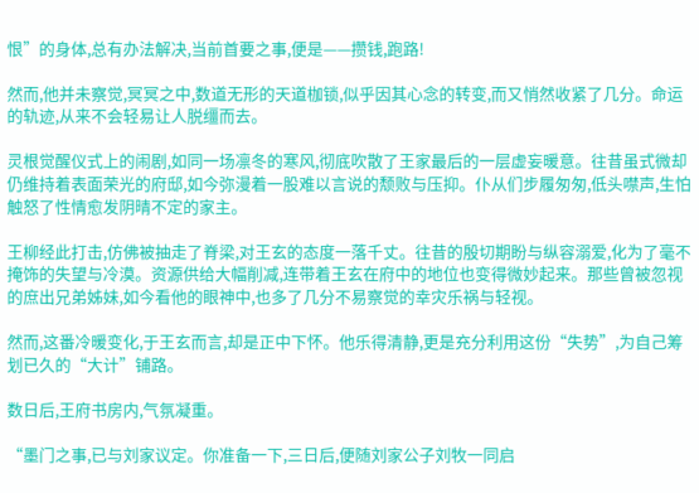恨”的身体,总有办法解决,当前首要之事,便是——攒钱,跑路!

然而,他并未察觉,冥冥之中,数道无形的天道枷锁,似乎因其心念的转变,而又悄然收紧了几分。命运的轨迹,从来不会轻易让人脱缰而去。

灵根觉醒仪式上的闹剧,如同一场凛冬的寒风,彻底吹散了王家最后的一层虚妄暖意。往昔虽式微却仍维持着表面荣光的府邸,如今弥漫着一股难以言说的颓败与压抑。仆从们步履匆匆,低头噤声,生怕触怒了性情愈发阴晴不定的家主。

王柳经此打击,仿佛被抽走了脊梁,对王玄的态度一落千丈。往昔的殷切期盼与纵容溺爱,化为了毫不掩饰的失望与冷漠。资源供给大幅削减,连带着王玄在府中的地位也变得微妙起来。那些曾被忽视的庶出兄弟姊妹,如今看他的眼神中,也多了几分不易察觉的幸灾乐祸与轻视。

然而,这番冷暖变化,于王玄而言,却是正中下怀。他乐得清静,更是充分利用这份“失势”,为自己筹划已久的“大计”铺路。

数日后,王府书房内,气氛凝重。

“墨门之事,已与刘家议定。你准备一下,三日后,便随刘家公子刘牧一同启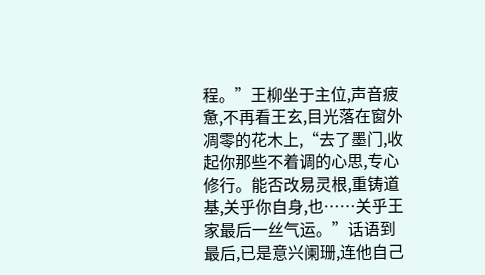程。”王柳坐于主位,声音疲惫,不再看王玄,目光落在窗外凋零的花木上,“去了墨门,收起你那些不着调的心思,专心修行。能否改易灵根,重铸道基,关乎你自身,也……关乎王家最后一丝气运。”话语到最后,已是意兴阑珊,连他自己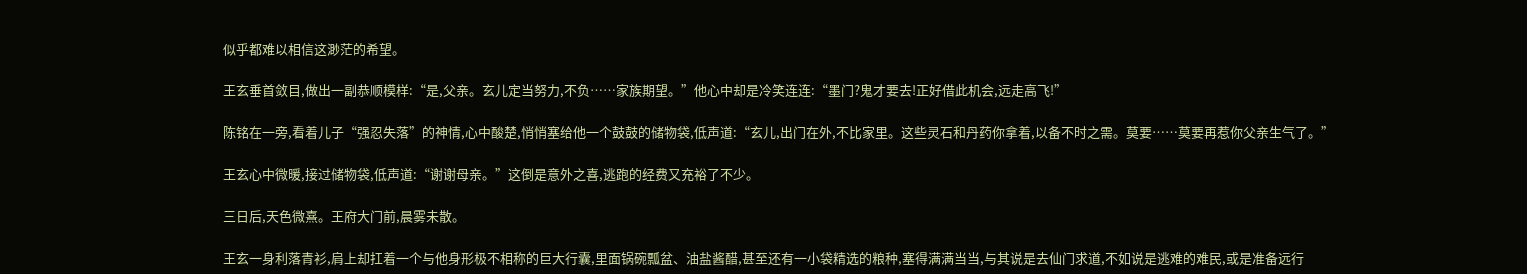似乎都难以相信这渺茫的希望。

王玄垂首敛目,做出一副恭顺模样:“是,父亲。玄儿定当努力,不负……家族期望。”他心中却是冷笑连连:“墨门?鬼才要去!正好借此机会,远走高飞!”

陈铭在一旁,看着儿子“强忍失落”的神情,心中酸楚,悄悄塞给他一个鼓鼓的储物袋,低声道:“玄儿,出门在外,不比家里。这些灵石和丹药你拿着,以备不时之需。莫要……莫要再惹你父亲生气了。”

王玄心中微暖,接过储物袋,低声道:“谢谢母亲。”这倒是意外之喜,逃跑的经费又充裕了不少。

三日后,天色微熹。王府大门前,晨雾未散。

王玄一身利落青衫,肩上却扛着一个与他身形极不相称的巨大行囊,里面锅碗瓢盆、油盐酱醋,甚至还有一小袋精选的粮种,塞得满满当当,与其说是去仙门求道,不如说是逃难的难民,或是准备远行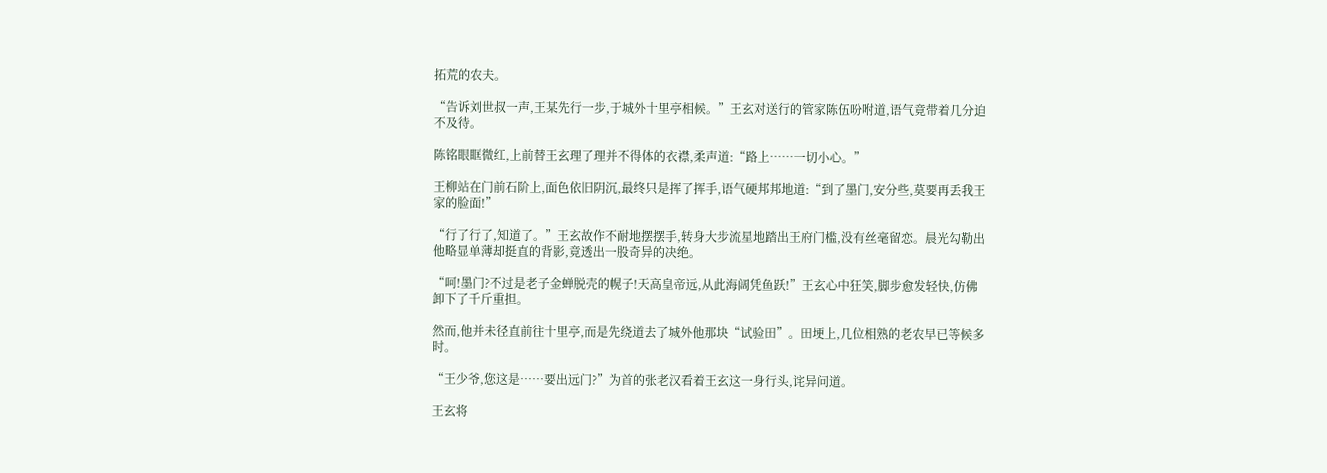拓荒的农夫。

“告诉刘世叔一声,王某先行一步,于城外十里亭相候。”王玄对送行的管家陈伍吩咐道,语气竟带着几分迫不及待。

陈铭眼眶微红,上前替王玄理了理并不得体的衣襟,柔声道:“路上……一切小心。”

王柳站在门前石阶上,面色依旧阴沉,最终只是挥了挥手,语气硬邦邦地道:“到了墨门,安分些,莫要再丢我王家的脸面!”

“行了行了,知道了。”王玄故作不耐地摆摆手,转身大步流星地踏出王府门槛,没有丝毫留恋。晨光勾勒出他略显单薄却挺直的背影,竟透出一股奇异的决绝。

“呵!墨门?不过是老子金蝉脱壳的幌子!天高皇帝远,从此海阔凭鱼跃!”王玄心中狂笑,脚步愈发轻快,仿佛卸下了千斤重担。

然而,他并未径直前往十里亭,而是先绕道去了城外他那块“试验田”。田埂上,几位相熟的老农早已等候多时。

“王少爷,您这是……要出远门?”为首的张老汉看着王玄这一身行头,诧异问道。

王玄将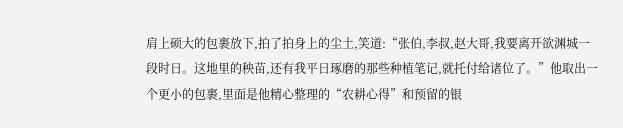肩上硕大的包裹放下,拍了拍身上的尘土,笑道:“张伯,李叔,赵大哥,我要离开欲渊城一段时日。这地里的秧苗,还有我平日琢磨的那些种植笔记,就托付给诸位了。”他取出一个更小的包裹,里面是他精心整理的“农耕心得”和预留的银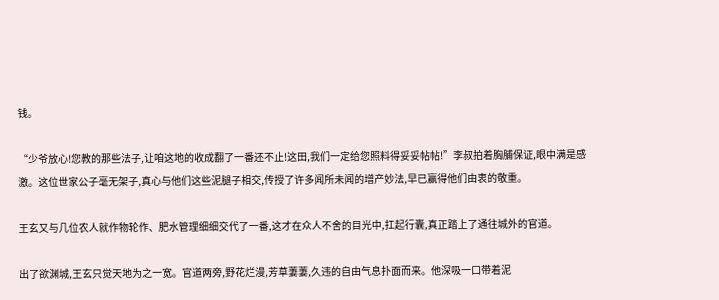钱。

“少爷放心!您教的那些法子,让咱这地的收成翻了一番还不止!这田,我们一定给您照料得妥妥帖帖!”李叔拍着胸脯保证,眼中满是感激。这位世家公子毫无架子,真心与他们这些泥腿子相交,传授了许多闻所未闻的增产妙法,早已赢得他们由衷的敬重。

王玄又与几位农人就作物轮作、肥水管理细细交代了一番,这才在众人不舍的目光中,扛起行囊,真正踏上了通往城外的官道。

出了欲渊城,王玄只觉天地为之一宽。官道两旁,野花烂漫,芳草萋萋,久违的自由气息扑面而来。他深吸一口带着泥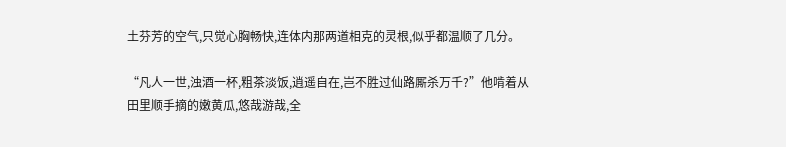土芬芳的空气,只觉心胸畅快,连体内那两道相克的灵根,似乎都温顺了几分。

“凡人一世,浊酒一杯,粗茶淡饭,逍遥自在,岂不胜过仙路厮杀万千?”他啃着从田里顺手摘的嫩黄瓜,悠哉游哉,全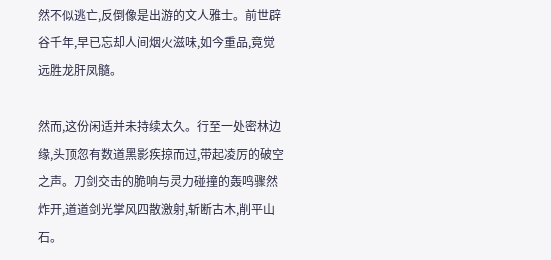然不似逃亡,反倒像是出游的文人雅士。前世辟谷千年,早已忘却人间烟火滋味,如今重品,竟觉远胜龙肝凤髓。

然而,这份闲适并未持续太久。行至一处密林边缘,头顶忽有数道黑影疾掠而过,带起凌厉的破空之声。刀剑交击的脆响与灵力碰撞的轰鸣骤然炸开,道道剑光掌风四散激射,斩断古木,削平山石。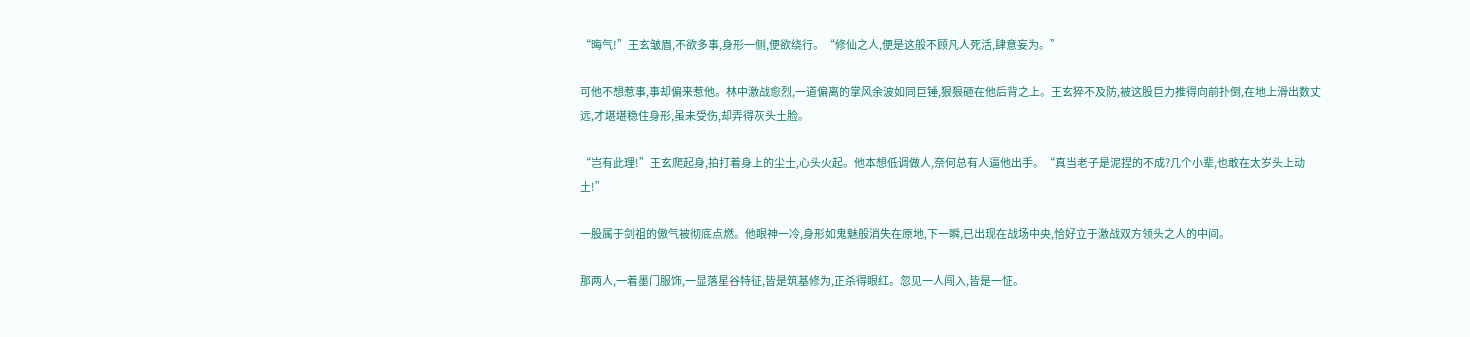“晦气!”王玄皱眉,不欲多事,身形一侧,便欲绕行。“修仙之人,便是这般不顾凡人死活,肆意妄为。”

可他不想惹事,事却偏来惹他。林中激战愈烈,一道偏离的掌风余波如同巨锤,狠狠砸在他后背之上。王玄猝不及防,被这股巨力推得向前扑倒,在地上滑出数丈远,才堪堪稳住身形,虽未受伤,却弄得灰头土脸。

“岂有此理!”王玄爬起身,拍打着身上的尘土,心头火起。他本想低调做人,奈何总有人逼他出手。“真当老子是泥捏的不成?几个小辈,也敢在太岁头上动土!”

一股属于剑祖的傲气被彻底点燃。他眼神一冷,身形如鬼魅般消失在原地,下一瞬,已出现在战场中央,恰好立于激战双方领头之人的中间。

那两人,一着墨门服饰,一显落星谷特征,皆是筑基修为,正杀得眼红。忽见一人闯入,皆是一怔。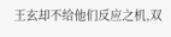王玄却不给他们反应之机,双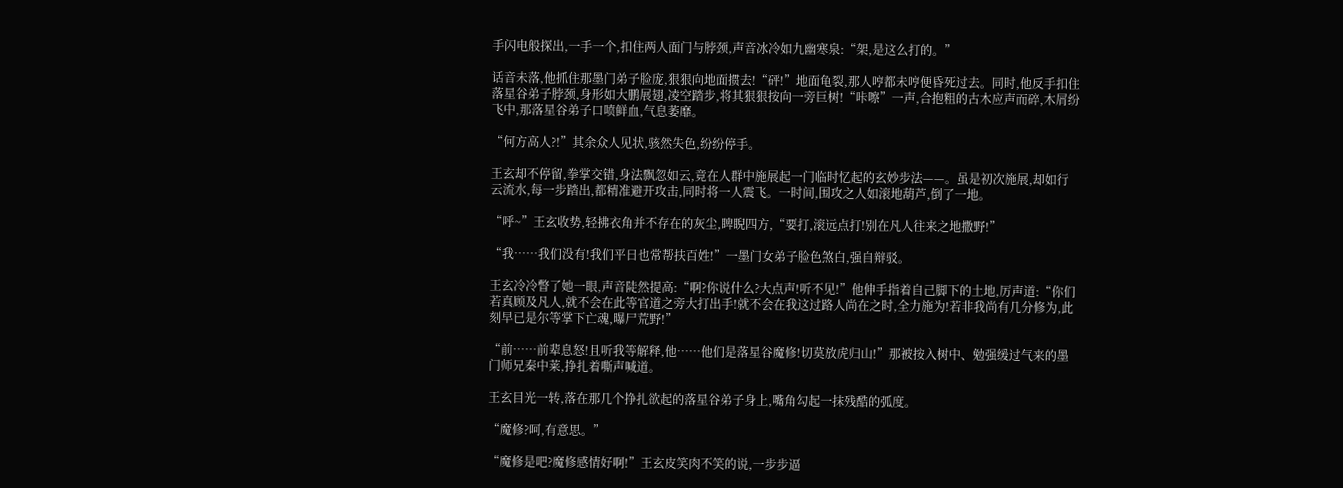手闪电般探出,一手一个,扣住两人面门与脖颈,声音冰冷如九幽寒泉:“架,是这么打的。”

话音未落,他抓住那墨门弟子脸庞,狠狠向地面掼去!“砰!”地面龟裂,那人哼都未哼便昏死过去。同时,他反手扣住落星谷弟子脖颈,身形如大鹏展翅,凌空踏步,将其狠狠按向一旁巨树!“咔嚓”一声,合抱粗的古木应声而碎,木屑纷飞中,那落星谷弟子口喷鲜血,气息萎靡。

“何方高人?!”其余众人见状,骇然失色,纷纷停手。

王玄却不停留,拳掌交错,身法飘忽如云,竟在人群中施展起一门临时忆起的玄妙步法——。虽是初次施展,却如行云流水,每一步踏出,都精准避开攻击,同时将一人震飞。一时间,围攻之人如滚地葫芦,倒了一地。

“呼~”王玄收势,轻拂衣角并不存在的灰尘,睥睨四方,“要打,滚远点打!别在凡人往来之地撒野!”

“我……我们没有!我们平日也常帮扶百姓!”一墨门女弟子脸色煞白,强自辩驳。

王玄冷冷瞥了她一眼,声音陡然提高:“啊?你说什么?大点声!听不见!”他伸手指着自己脚下的土地,厉声道:“你们若真顾及凡人,就不会在此等官道之旁大打出手!就不会在我这过路人尚在之时,全力施为!若非我尚有几分修为,此刻早已是尔等掌下亡魂,曝尸荒野!”

“前……前辈息怒!且听我等解释,他……他们是落星谷魔修!切莫放虎归山!”那被按入树中、勉强缓过气来的墨门师兄秦中莱,挣扎着嘶声喊道。

王玄目光一转,落在那几个挣扎欲起的落星谷弟子身上,嘴角勾起一抹残酷的弧度。

“魔修?呵,有意思。”

“魔修是吧?魔修感情好啊!”王玄皮笑肉不笑的说,一步步逼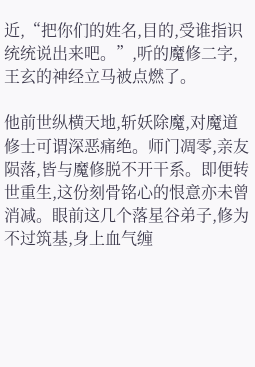近,“把你们的姓名,目的,受谁指识统统说出来吧。”,听的魔修二字,王玄的神经立马被点燃了。

他前世纵横天地,斩妖除魔,对魔道修士可谓深恶痛绝。师门凋零,亲友陨落,皆与魔修脱不开干系。即便转世重生,这份刻骨铭心的恨意亦未曾消减。眼前这几个落星谷弟子,修为不过筑基,身上血气缠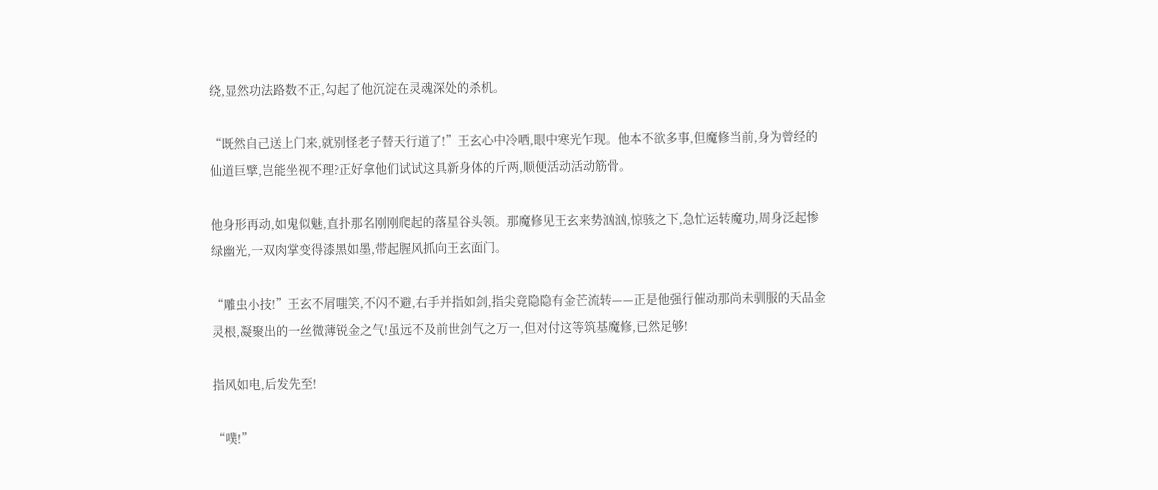绕,显然功法路数不正,勾起了他沉淀在灵魂深处的杀机。

“既然自己送上门来,就别怪老子替天行道了!”王玄心中冷哂,眼中寒光乍现。他本不欲多事,但魔修当前,身为曾经的仙道巨擘,岂能坐视不理?正好拿他们试试这具新身体的斤两,顺便活动活动筋骨。

他身形再动,如鬼似魅,直扑那名刚刚爬起的落星谷头领。那魔修见王玄来势汹汹,惊骇之下,急忙运转魔功,周身泛起惨绿幽光,一双肉掌变得漆黑如墨,带起腥风抓向王玄面门。

“雕虫小技!”王玄不屑嗤笑,不闪不避,右手并指如剑,指尖竟隐隐有金芒流转——正是他强行催动那尚未驯服的天品金灵根,凝聚出的一丝微薄锐金之气!虽远不及前世剑气之万一,但对付这等筑基魔修,已然足够!

指风如电,后发先至!

“噗!”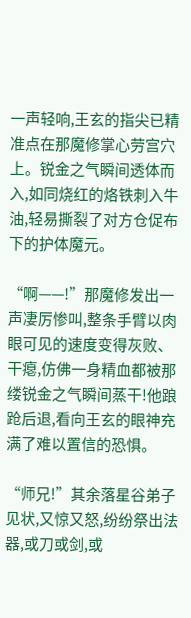一声轻响,王玄的指尖已精准点在那魔修掌心劳宫穴上。锐金之气瞬间透体而入,如同烧红的烙铁刺入牛油,轻易撕裂了对方仓促布下的护体魔元。

“啊——!”那魔修发出一声凄厉惨叫,整条手臂以肉眼可见的速度变得灰败、干瘪,仿佛一身精血都被那缕锐金之气瞬间蒸干!他踉跄后退,看向王玄的眼神充满了难以置信的恐惧。

“师兄!”其余落星谷弟子见状,又惊又怒,纷纷祭出法器,或刀或剑,或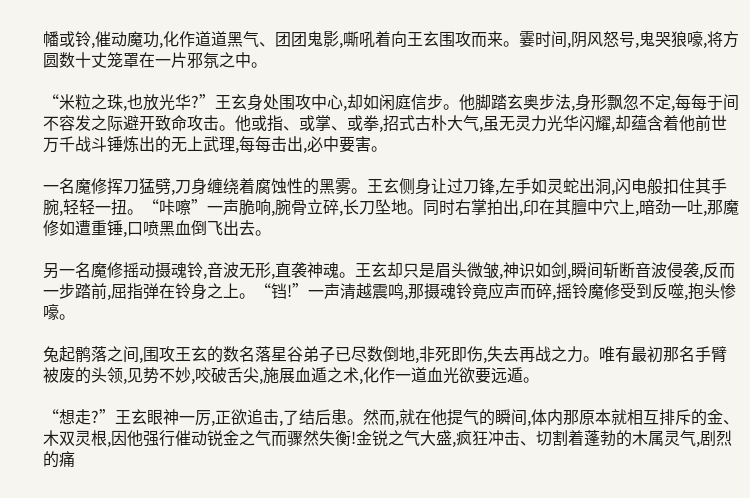幡或铃,催动魔功,化作道道黑气、团团鬼影,嘶吼着向王玄围攻而来。霎时间,阴风怒号,鬼哭狼嚎,将方圆数十丈笼罩在一片邪氛之中。

“米粒之珠,也放光华?”王玄身处围攻中心,却如闲庭信步。他脚踏玄奥步法,身形飘忽不定,每每于间不容发之际避开致命攻击。他或指、或掌、或拳,招式古朴大气,虽无灵力光华闪耀,却蕴含着他前世万千战斗锤炼出的无上武理,每每击出,必中要害。

一名魔修挥刀猛劈,刀身缠绕着腐蚀性的黑雾。王玄侧身让过刀锋,左手如灵蛇出洞,闪电般扣住其手腕,轻轻一扭。“咔嚓”一声脆响,腕骨立碎,长刀坠地。同时右掌拍出,印在其膻中穴上,暗劲一吐,那魔修如遭重锤,口喷黑血倒飞出去。

另一名魔修摇动摄魂铃,音波无形,直袭神魂。王玄却只是眉头微皱,神识如剑,瞬间斩断音波侵袭,反而一步踏前,屈指弹在铃身之上。“铛!”一声清越震鸣,那摄魂铃竟应声而碎,摇铃魔修受到反噬,抱头惨嚎。

兔起鹘落之间,围攻王玄的数名落星谷弟子已尽数倒地,非死即伤,失去再战之力。唯有最初那名手臂被废的头领,见势不妙,咬破舌尖,施展血遁之术,化作一道血光欲要远遁。

“想走?”王玄眼神一厉,正欲追击,了结后患。然而,就在他提气的瞬间,体内那原本就相互排斥的金、木双灵根,因他强行催动锐金之气而骤然失衡!金锐之气大盛,疯狂冲击、切割着蓬勃的木属灵气,剧烈的痛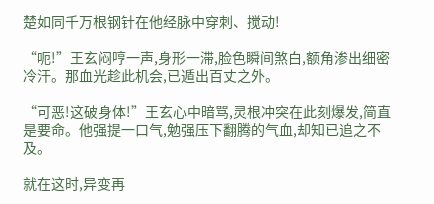楚如同千万根钢针在他经脉中穿刺、搅动!

“呃!”王玄闷哼一声,身形一滞,脸色瞬间煞白,额角渗出细密冷汗。那血光趁此机会,已遁出百丈之外。

“可恶!这破身体!”王玄心中暗骂,灵根冲突在此刻爆发,简直是要命。他强提一口气,勉强压下翻腾的气血,却知已追之不及。

就在这时,异变再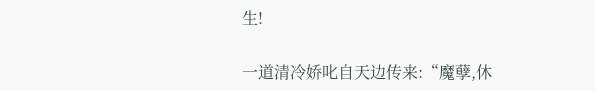生!

一道清冷娇叱自天边传来:“魔孽,休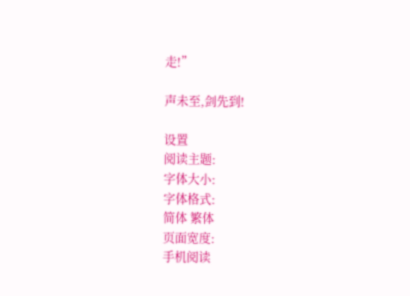走!”

声未至,剑先到!

设置
阅读主题:
字体大小:
字体格式:
简体 繁体
页面宽度:
手机阅读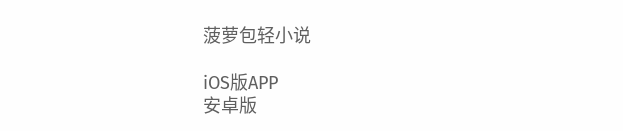菠萝包轻小说

iOS版APP
安卓版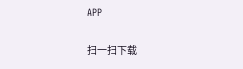APP

扫一扫下载